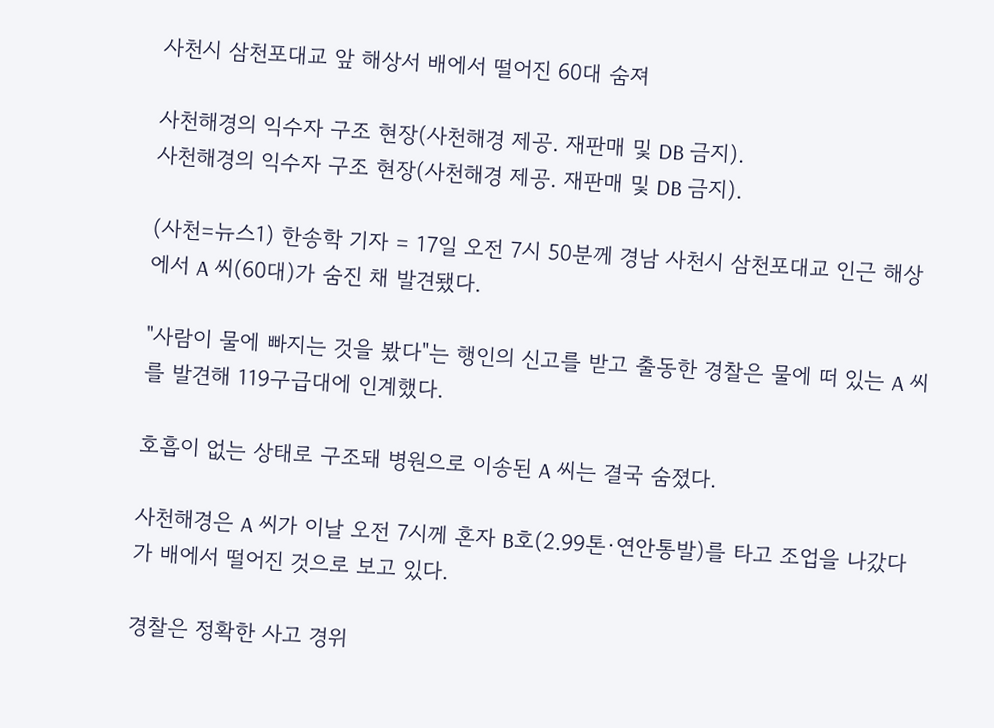사천시 삼천포대교 앞 해상서 배에서 떨어진 60대 숨져

사천해경의 익수자 구조 현장(사천해경 제공. 재판매 및 DB 금지).
사천해경의 익수자 구조 현장(사천해경 제공. 재판매 및 DB 금지).

(사천=뉴스1) 한송학 기자 = 17일 오전 7시 50분께 경남 사천시 삼천포대교 인근 해상에서 A 씨(60대)가 숨진 채 발견됐다.

"사람이 물에 빠지는 것을 봤다"는 행인의 신고를 받고 출동한 경찰은 물에 떠 있는 A 씨를 발견해 119구급대에 인계했다.

호흡이 없는 상태로 구조돼 병원으로 이송된 A 씨는 결국 숨졌다.

사천해경은 A 씨가 이날 오전 7시께 혼자 B호(2.99톤·연안통발)를 타고 조업을 나갔다가 배에서 떨어진 것으로 보고 있다.

경찰은 정확한 사고 경위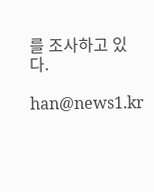를 조사하고 있다.

han@news1.kr